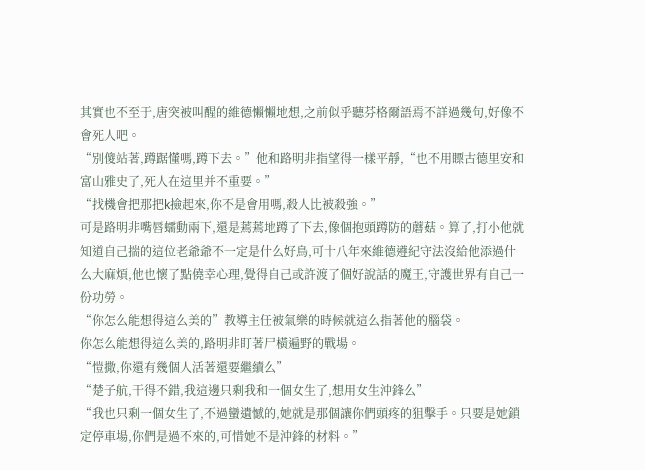其實也不至于,唐突被叫醒的維德懶懶地想,之前似乎聽芬格爾語焉不詳過幾句,好像不會死人吧。
“別傻站著,蹲踞懂嗎,蹲下去。”他和路明非指望得一樣平靜,“也不用瞟古德里安和富山雅史了,死人在這里并不重要。”
“找機會把那把k撿起來,你不是會用嗎,殺人比被殺強。”
可是路明非嘴唇蠕動兩下,還是蔫蔫地蹲了下去,像個抱頭蹲防的蘑菇。算了,打小他就知道自己揣的這位老爺爺不一定是什么好鳥,可十八年來維德遵紀守法沒給他添過什么大麻煩,他也懷了點僥幸心理,覺得自己或許渡了個好說話的魔王,守護世界有自己一份功勞。
“你怎么能想得這么美的”教導主任被氣樂的時候就這么指著他的腦袋。
你怎么能想得這么美的,路明非盯著尸橫遍野的戰場。
“愷撒,你還有幾個人活著還要繼續么”
“楚子航,干得不錯,我這邊只剩我和一個女生了,想用女生沖鋒么”
“我也只剩一個女生了,不過蠻遺憾的,她就是那個讓你們頭疼的狙擊手。只要是她鎖定停車場,你們是過不來的,可惜她不是沖鋒的材料。”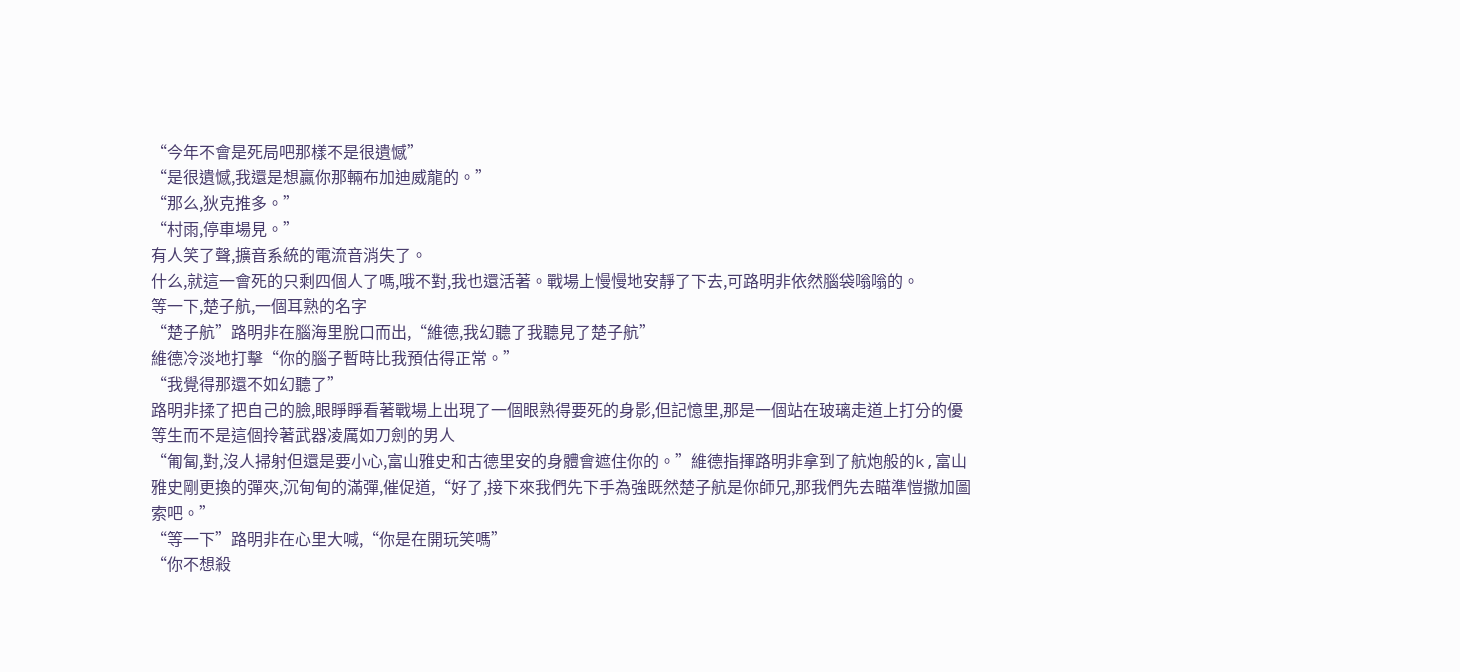“今年不會是死局吧那樣不是很遺憾”
“是很遺憾,我還是想贏你那輛布加迪威龍的。”
“那么,狄克推多。”
“村雨,停車場見。”
有人笑了聲,擴音系統的電流音消失了。
什么,就這一會死的只剩四個人了嗎,哦不對,我也還活著。戰場上慢慢地安靜了下去,可路明非依然腦袋嗡嗡的。
等一下,楚子航,一個耳熟的名字
“楚子航”路明非在腦海里脫口而出,“維德,我幻聽了我聽見了楚子航”
維德冷淡地打擊“你的腦子暫時比我預估得正常。”
“我覺得那還不如幻聽了”
路明非揉了把自己的臉,眼睜睜看著戰場上出現了一個眼熟得要死的身影,但記憶里,那是一個站在玻璃走道上打分的優等生而不是這個拎著武器凌厲如刀劍的男人
“匍匐,對,沒人掃射但還是要小心,富山雅史和古德里安的身體會遮住你的。”維德指揮路明非拿到了航炮般的k,富山雅史剛更換的彈夾,沉甸甸的滿彈,催促道,“好了,接下來我們先下手為強既然楚子航是你師兄,那我們先去瞄準愷撒加圖索吧。”
“等一下”路明非在心里大喊,“你是在開玩笑嗎”
“你不想殺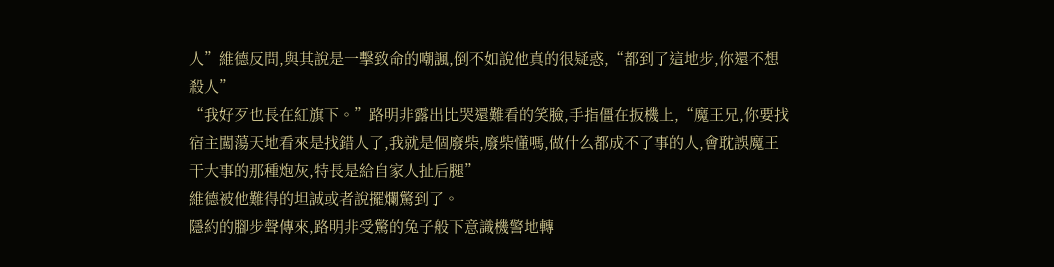人”維德反問,與其說是一擊致命的嘲諷,倒不如說他真的很疑惑,“都到了這地步,你還不想殺人”
“我好歹也長在紅旗下。”路明非露出比哭還難看的笑臉,手指僵在扳機上,“魔王兄,你要找宿主闖蕩天地看來是找錯人了,我就是個廢柴,廢柴懂嗎,做什么都成不了事的人,會耽誤魔王干大事的那種炮灰,特長是給自家人扯后腿”
維德被他難得的坦誠或者說擺爛驚到了。
隱約的腳步聲傳來,路明非受驚的兔子般下意識機警地轉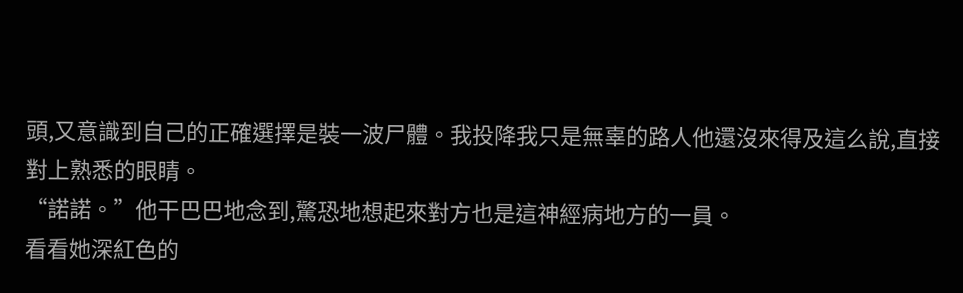頭,又意識到自己的正確選擇是裝一波尸體。我投降我只是無辜的路人他還沒來得及這么說,直接對上熟悉的眼睛。
“諾諾。”他干巴巴地念到,驚恐地想起來對方也是這神經病地方的一員。
看看她深紅色的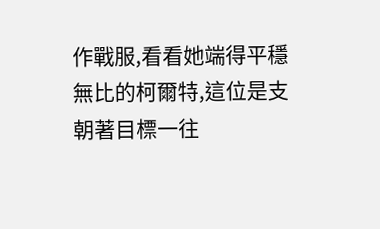作戰服,看看她端得平穩無比的柯爾特,這位是支朝著目標一往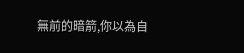無前的暗箭,你以為自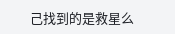己找到的是救星么